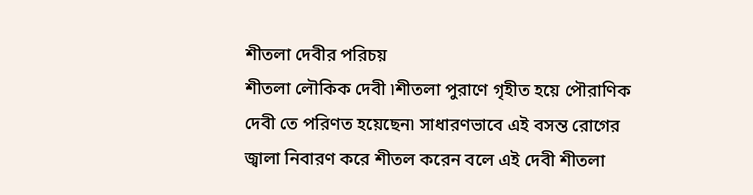শীতলা দেবীর পরিচয়
শীতলা লৌকিক দেবী ৷শীতলা পুরাণে গৃহীত হয়ে পৌরাণিক দেবী তে পরিণত হয়েছেন৷ সাধারণভাবে এই বসন্ত রোগের জ্বালা নিবারণ করে শীতল করেন বলে এই দেবী শীতলা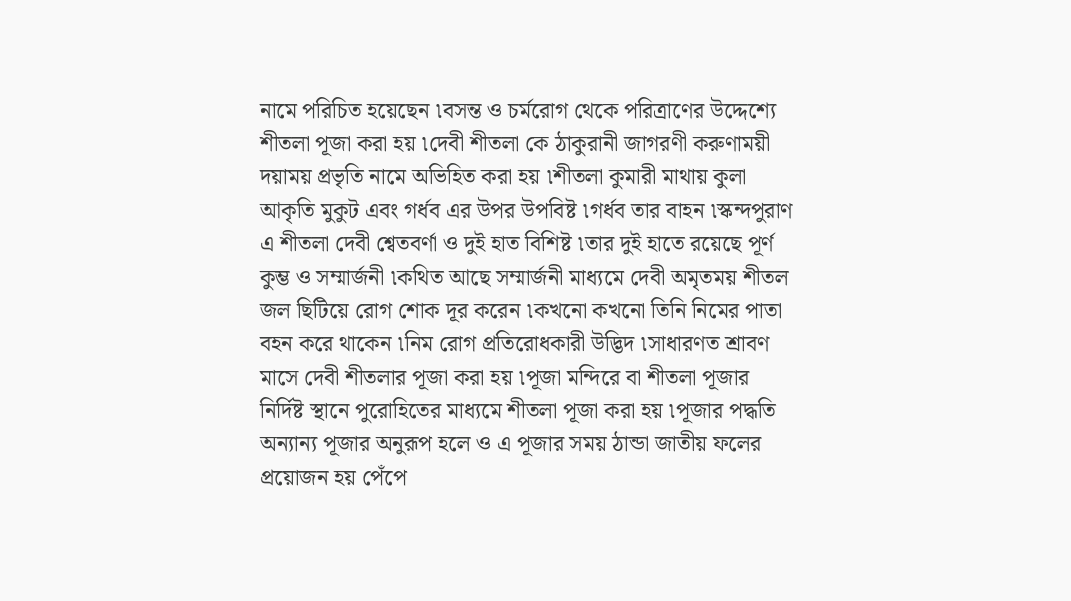নামে পরিচিত হয়েছেন ৷বসন্ত ও চর্মরোগ থেকে পরিত্রাণের উদ্দেশ্যে শীতলা পূজা করা হয় ৷দেবী শীতলা কে ঠাকুরানী জাগরণী করুণাময়ী দয়াময় প্রভৃতি নামে অভিহিত করা হয় ৷শীতলা কুমারী মাথায় কুলা আকৃতি মুকুট এবং গর্ধব এর উপর উপবিষ্ট ৷গর্ধব তার বাহন ৷স্কন্দপুরাণ এ শীতলা দেবী শ্বেতবর্ণা ও দুই হাত বিশিষ্ট ৷তার দুই হাতে রয়েছে পূর্ণ কুম্ভ ও সম্মার্জনী ৷কথিত আছে সম্মার্জনী মাধ্যমে দেবী অমৃতময় শীতল জল ছিটিয়ে রোগ শোক দূর করেন ৷কখনো কখনো তিনি নিমের পাতা বহন করে থাকেন ৷নিম রোগ প্রতিরোধকারী উদ্ভিদ ৷সাধারণত শ্রাবণ মাসে দেবী শীতলার পূজা করা হয় ৷পূজা মন্দিরে বা শীতলা পূজার নির্দিষ্ট স্থানে পুরোহিতের মাধ্যমে শীতলা পূজা করা হয় ৷পূজার পদ্ধতি অন্যান্য পূজার অনুরূপ হলে ও এ পূজার সময় ঠান্ডা জাতীয় ফলের প্রয়োজন হয় পেঁপে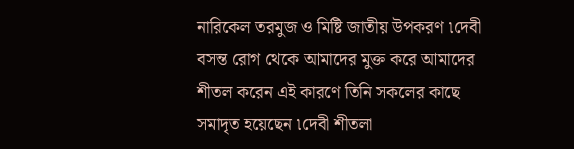নারিকেল তরমুজ ও মিষ্টি জাতীয় উপকরণ ৷দেবী বসন্ত রোগ থেকে আমাদের মুক্ত করে আমাদের শীতল করেন এই কারণে তিনি সকলের কাছে সমাদৃত হয়েছেন ৷দেবী শীতলা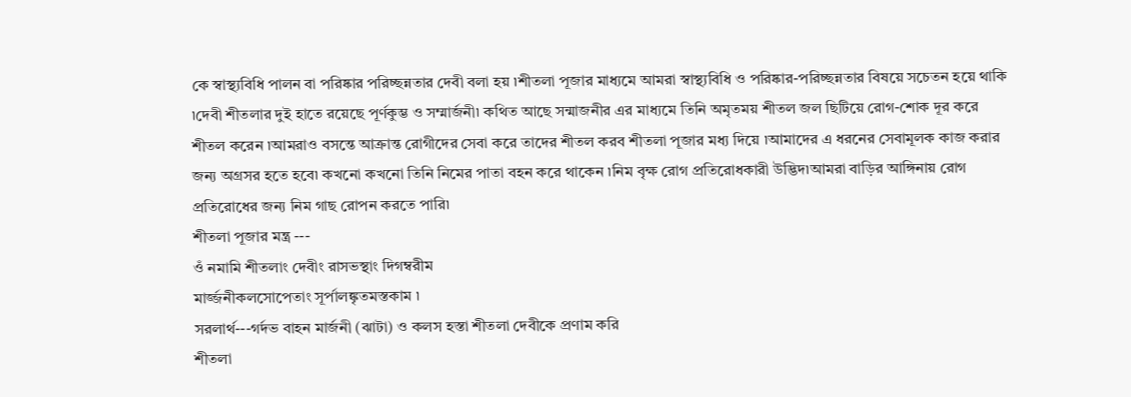কে স্বাস্থ্যবিধি পালন বা পরিষ্কার পরিচ্ছন্নতার দেবী বলা হয় ৷শীতলা পূজার মাধ্যমে আমরা স্বাস্থ্যবিধি ও পরিষ্কার-পরিচ্ছন্নতার বিষয়ে সচেতন হয়ে থাকি ৷দেবী শীতলার দুই হাতে রয়েছে পূর্ণকুম্ভ ও সম্মার্জনী৷ কথিত আছে সন্মাজনীর এর মাধ্যমে তিনি অমৃতময় শীতল জল ছিটিয়ে রোগ-শোক দূর করে শীতল করেন ৷আমরাও বসন্তে আক্রান্ত রোগীদের সেবা করে তাদের শীতল করব শীতলা পূজার মধ্য দিয়ে ৷আমাদের এ ধরনের সেবামূলক কাজ করার জন্য অগ্রসর হতে হবে৷ কখনো কখনো তিনি নিমের পাতা বহন করে থাকেন ৷নিম বৃক্ষ রোগ প্রতিরোধকারী উদ্ভিদ৷আমরা বাড়ির আঙ্গিনায় রোগ প্রতিরোধের জন্য নিম গাছ রোপন করতে পারি৷
শীতলা পূজার মন্ত্র ---
ওঁ নমামি শীতলাং দেবীং রাসভস্থাং দিগম্বরীম
মার্জ্জনীকলসোপেতাং সূর্পালঙ্কৃতমস্তকাম ৷
সরলার্থ---গর্দভ বাহন মার্জনী (ঝাটা) ও কলস হস্তা শীতলা দেবীকে প্রণাম করি
শীতলা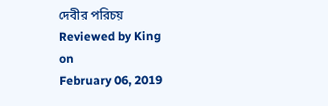দেবীর পরিচয়
Reviewed by King
on
February 06, 2019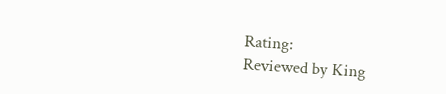Rating:
Reviewed by King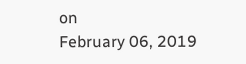on
February 06, 2019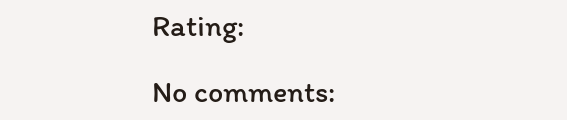Rating:

No comments: